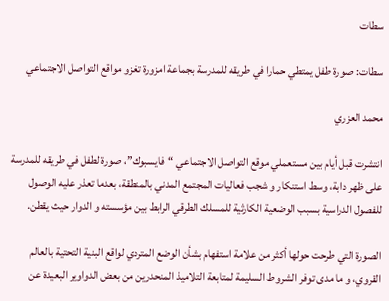سطات

سطات: صورة طفل يمتطي حمارا في طريقه للمدرسة بجماعة امزورة تغزو مواقع التواصل الاجتماعي

محمد العزري

انتشرت قبل أيام بين مستعملي موقع التواصل الاجتماعي “فايسبوك”، صورة لطفل في طريقه للمدرسة على ظهر دابة، وسط استنكار و شجب فعاليات المجتمع المدني بالمنطقة، بعدما تعذر عليه الوصول للفصول الدراسية بسبب الوضعية الكارثية للمسلك الطرقي الرابط بين مؤسسته و الدوار حيث يقطن.

الصورة التي طرحت حولها أكثر من علامة استفهام بشأن الوضع المتردي لواقع البنية التحتية بالعالم القروي، و ما مدى توفر الشروط السليمة لمتابعة التلاميذ المنحدرين من بعض الدواوير البعيدة عن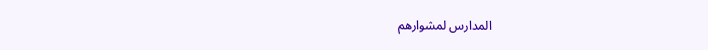المدارس لمشوارهم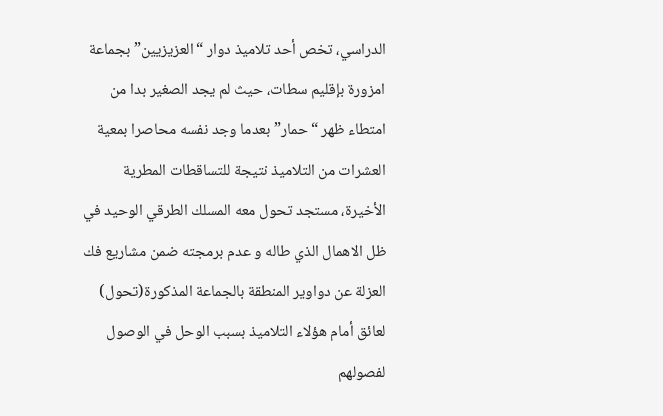الدراسي، تخص أحد تلاميذ دوار “العزيزيين” بجماعة امزورة بإقليم سطات، حيث لم يجد الصغير بدا من امتطاء ظهر “حمار” بعدما وجد نفسه محاصرا بمعية العشرات من التلاميذ نتيجة للتساقطات المطرية الأخيرة، مستجد تحول معه المسلك الطرقي الوحيد في ظل الاهمال الذي طاله و عدم برمجته ضمن مشاريع فك العزلة عن دواوير المنطقة بالجماعة المذكورة(تحول) لعائق أمام هؤلاء التلاميذ بسبب الوحل في الوصول لفصولهم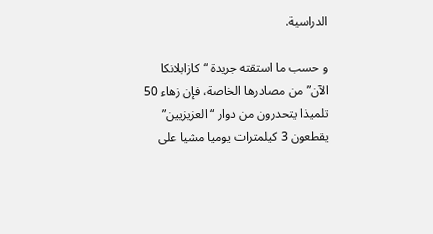الدراسية.

و حسب ما استقته جريدة “كازابلانكا الآن” من مصادرها الخاصة، فإن زهاء 50 تلميذا يتحدرون من دوار “العزيزيين” يقطعون 3 كيلمترات يوميا مشيا على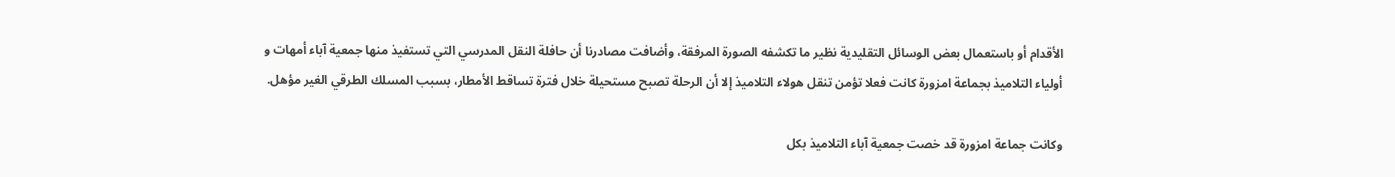الأقدام أو باستعمال بعض الوسائل التقليدية نظير ما تكشفه الصورة المرفقة، وأضافت مصادرنا أن حافلة النقل المدرسي التي تستفيذ منها جمعية آباء أمهات و أولياء التلاميذ بجماعة امزورة كانت فعلا تؤمن تنقل هولاء التلاميذ إلا أن الرحلة تصبح مستحيلة خلال فترة تساقط الأمطار، بسبب المسلك الطرقي الغير مؤهل.

وكانت جماعة امزورة قد خصت جمعية آباء التلاميذ بكل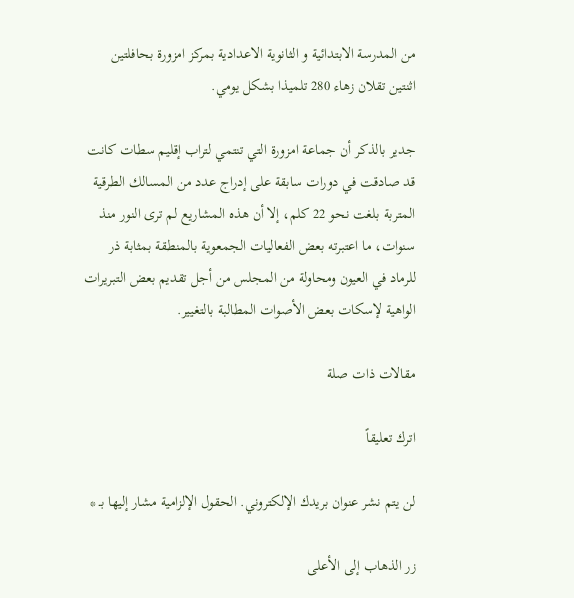من المدرسة الابتدائية و الثانوية الاعدادية بمركز امزورة بحافلتين اثنتين تقلان زهاء 280 تلميذا بشكل يومي.

جدير بالذكر أن جماعة امزورة التي تنتمي لتراب إقليم سطات كانت قد صادقت في دورات سابقة على إدراج عدد من المسالك الطرقية المتربة بلغت نحو 22 كلم، إلا أن هذه المشاريع لم ترى النور منذ سنوات، ما اعتبرته بعض الفعاليات الجمعوية بالمنطقة بمثابة ذر للرماد في العيون ومحاولة من المجلس من أجل تقديم بعض التبريرات الواهية لإسكات بعض الأصوات المطالبة بالتغيير.

مقالات ذات صلة

اترك تعليقاً

لن يتم نشر عنوان بريدك الإلكتروني. الحقول الإلزامية مشار إليها بـ *

زر الذهاب إلى الأعلى